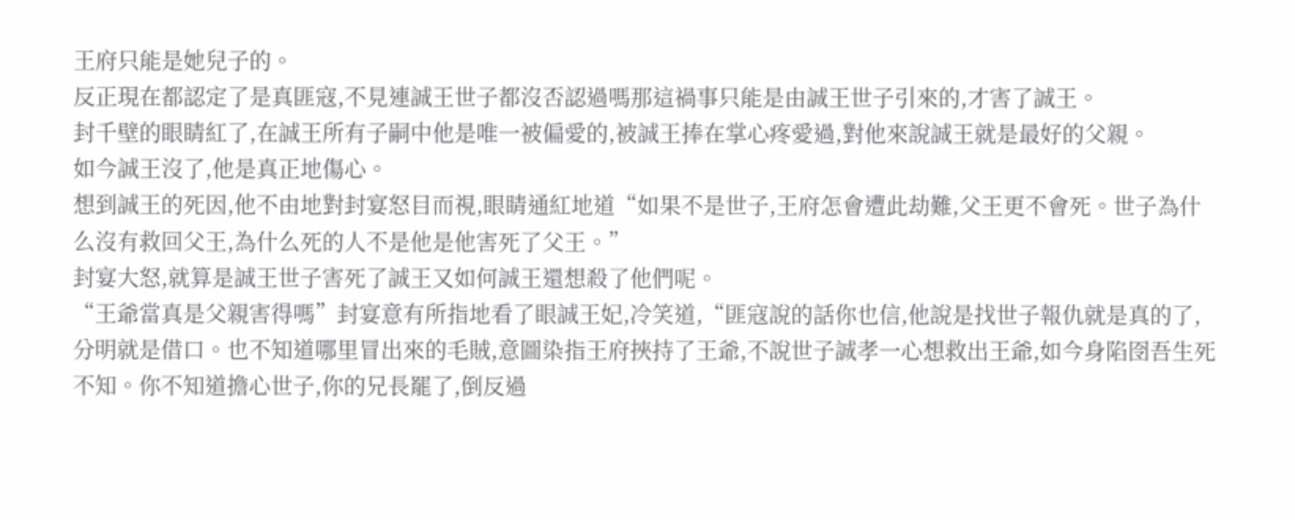王府只能是她兒子的。
反正現在都認定了是真匪寇,不見連誠王世子都沒否認過嗎那這禍事只能是由誠王世子引來的,才害了誠王。
封千壁的眼睛紅了,在誠王所有子嗣中他是唯一被偏愛的,被誠王捧在掌心疼愛過,對他來說誠王就是最好的父親。
如今誠王沒了,他是真正地傷心。
想到誠王的死因,他不由地對封宴怒目而視,眼睛通紅地道“如果不是世子,王府怎會遭此劫難,父王更不會死。世子為什么沒有救回父王,為什么死的人不是他是他害死了父王。”
封宴大怒,就算是誠王世子害死了誠王又如何誠王還想殺了他們呢。
“王爺當真是父親害得嗎”封宴意有所指地看了眼誠王妃,冷笑道,“匪寇說的話你也信,他說是找世子報仇就是真的了,分明就是借口。也不知道哪里冒出來的毛賊,意圖染指王府挾持了王爺,不說世子誠孝一心想救出王爺,如今身陷囹吾生死不知。你不知道擔心世子,你的兄長罷了,倒反過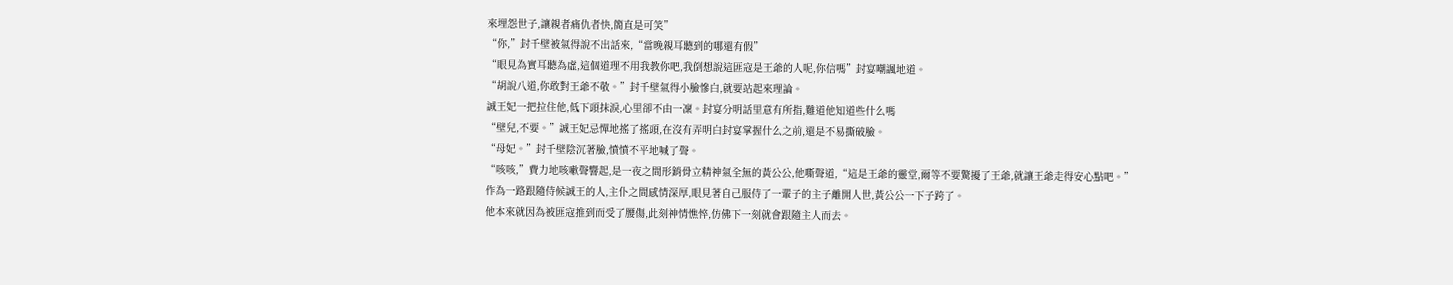來埋怨世子,讓親者痛仇者快,簡直是可笑”
“你,”封千壁被氣得說不出話來,“當晚親耳聽到的哪還有假”
“眼見為實耳聽為虛,這個道理不用我教你吧,我倒想說這匪寇是王爺的人呢,你信嗎”封宴嘲諷地道。
“胡說八道,你敢對王爺不敬。”封千壁氣得小臉慘白,就要站起來理論。
誠王妃一把拉住他,低下頭抹淚,心里卻不由一凜。封宴分明話里意有所指,難道他知道些什么嗎
“壁兒,不要。”誠王妃忌憚地搖了搖頭,在沒有弄明白封宴掌握什么之前,還是不易撕破臉。
“母妃。”封千壁陰沉著臉,憤憤不平地喊了聲。
“咳咳,”費力地咳嗽聲響起,是一夜之間形銷骨立精神氣全無的黃公公,他嘶聲道,“這是王爺的靈堂,爾等不要驚擾了王爺,就讓王爺走得安心點吧。”
作為一路跟隨侍候誠王的人,主仆之間感情深厚,眼見著自己服侍了一輩子的主子離開人世,黃公公一下子跨了。
他本來就因為被匪寇推到而受了腰傷,此刻神情憔悴,仿佛下一刻就會跟隨主人而去。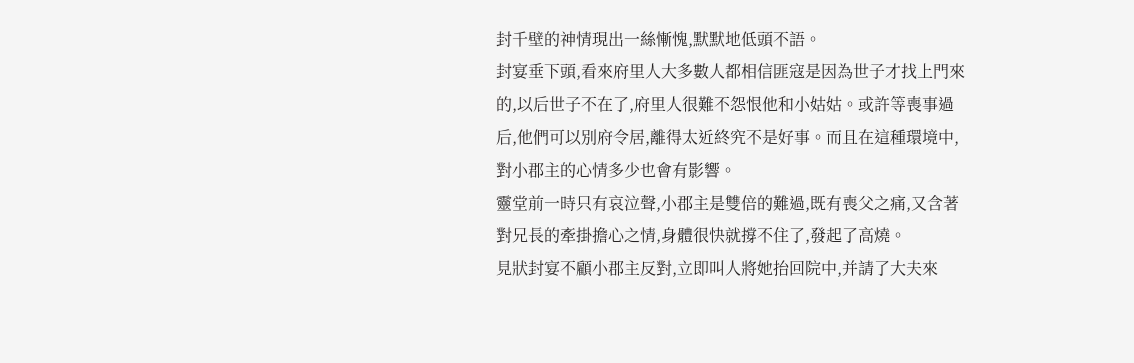封千壁的神情現出一絲慚愧,默默地低頭不語。
封宴垂下頭,看來府里人大多數人都相信匪寇是因為世子才找上門來的,以后世子不在了,府里人很難不怨恨他和小姑姑。或許等喪事過后,他們可以別府令居,離得太近終究不是好事。而且在這種環境中,對小郡主的心情多少也會有影響。
靈堂前一時只有哀泣聲,小郡主是雙倍的難過,既有喪父之痛,又含著對兄長的牽掛擔心之情,身體很快就撐不住了,發起了高燒。
見狀封宴不顧小郡主反對,立即叫人將她抬回院中,并請了大夫來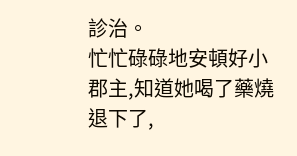診治。
忙忙碌碌地安頓好小郡主,知道她喝了藥燒退下了,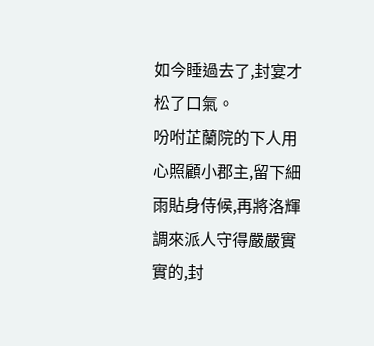如今睡過去了,封宴才松了口氣。
吩咐芷蘭院的下人用心照顧小郡主,留下細雨貼身侍候,再將洛輝調來派人守得嚴嚴實實的,封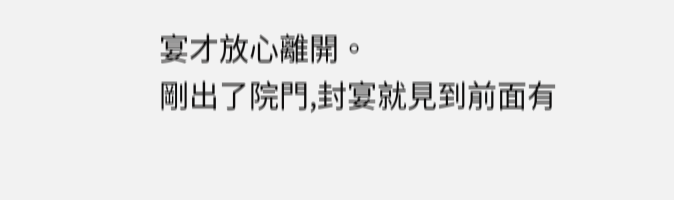宴才放心離開。
剛出了院門,封宴就見到前面有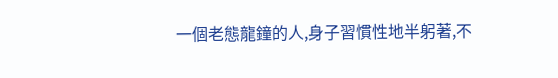一個老態龍鐘的人,身子習慣性地半躬著,不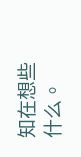知在想些什么。